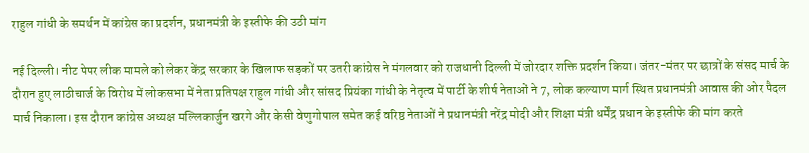राहुल गांधी के समर्थन में कांग्रेस का प्रदर्शन, प्रधानमंत्री के इस्तीफे की उठी मांग

नई दिल्ली। नीट पेपर लीक मामले को लेकर केंद्र सरकार के खिलाफ सड़कों पर उतरी कांग्रेस ने मंगलवार को राजधानी दिल्ली में जोरदार शक्ति प्रदर्शन किया। जंतर-मंतर पर छात्रों के संसद मार्च के दौरान हुए लाठीचार्ज के विरोध में लोकसभा में नेता प्रतिपक्ष राहुल गांधी और सांसद प्रियंका गांधी के नेतृत्व में पार्टी के शीर्ष नेताओं ने 7, लोक कल्याण मार्ग स्थित प्रधानमंत्री आवास की ओर पैदल मार्च निकाला। इस दौरान कांग्रेस अध्यक्ष मल्लिकार्जुन खरगे और केसी वेणुगोपाल समेत कई वरिष्ठ नेताओं ने प्रधानमंत्री नरेंद्र मोदी और शिक्षा मंत्री धर्मेंद्र प्रधान के इस्तीफे की मांग करते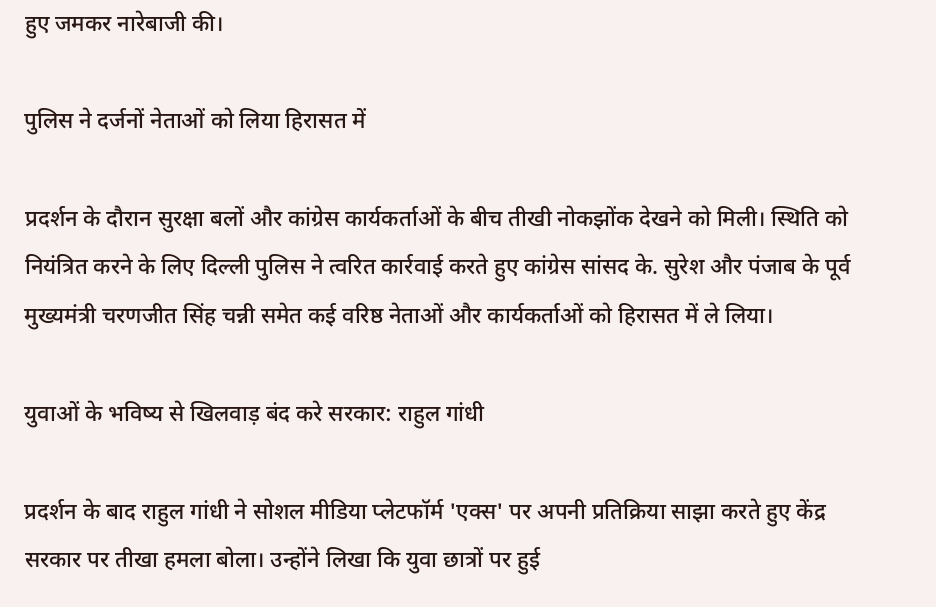हुए जमकर नारेबाजी की।

पुलिस ने दर्जनों नेताओं को लिया हिरासत में

प्रदर्शन के दौरान सुरक्षा बलों और कांग्रेस कार्यकर्ताओं के बीच तीखी नोकझोंक देखने को मिली। स्थिति को नियंत्रित करने के लिए दिल्ली पुलिस ने त्वरित कार्रवाई करते हुए कांग्रेस सांसद के. सुरेश और पंजाब के पूर्व मुख्यमंत्री चरणजीत सिंह चन्नी समेत कई वरिष्ठ नेताओं और कार्यकर्ताओं को हिरासत में ले लिया।

युवाओं के भविष्य से खिलवाड़ बंद करे सरकार: राहुल गांधी

प्रदर्शन के बाद राहुल गांधी ने सोशल मीडिया प्लेटफॉर्म 'एक्स' पर अपनी प्रतिक्रिया साझा करते हुए केंद्र सरकार पर तीखा हमला बोला। उन्होंने लिखा कि युवा छात्रों पर हुई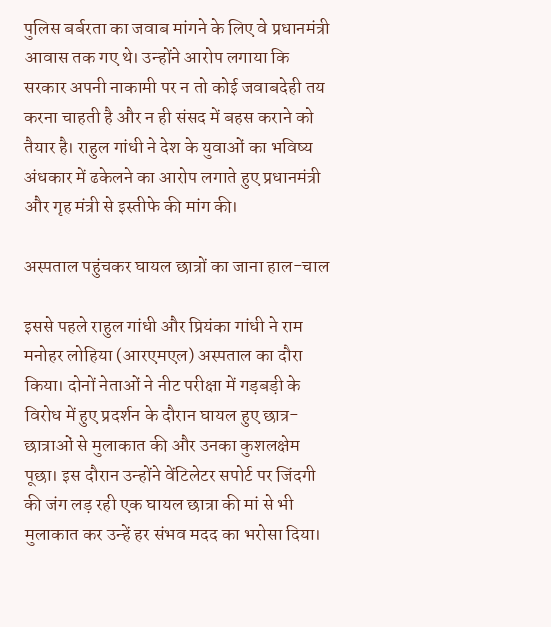पुलिस बर्बरता का जवाब मांगने के लिए वे प्रधानमंत्री आवास तक गए थे। उन्होंने आरोप लगाया कि सरकार अपनी नाकामी पर न तो कोई जवाबदेही तय करना चाहती है और न ही संसद में बहस कराने को तैयार है। राहुल गांधी ने देश के युवाओं का भविष्य अंधकार में ढकेलने का आरोप लगाते हुए प्रधानमंत्री और गृह मंत्री से इस्तीफे की मांग की।

अस्पताल पहुंचकर घायल छात्रों का जाना हाल-चाल

इससे पहले राहुल गांधी और प्रियंका गांधी ने राम मनोहर लोहिया (आरएमएल) अस्पताल का दौरा किया। दोनों नेताओं ने नीट परीक्षा में गड़बड़ी के विरोध में हुए प्रदर्शन के दौरान घायल हुए छात्र-छात्राओं से मुलाकात की और उनका कुशलक्षेम पूछा। इस दौरान उन्होंने वेंटिलेटर सपोर्ट पर जिंदगी की जंग लड़ रही एक घायल छात्रा की मां से भी मुलाकात कर उन्हें हर संभव मदद का भरोसा दिया।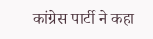कांग्रेस पार्टी ने कहा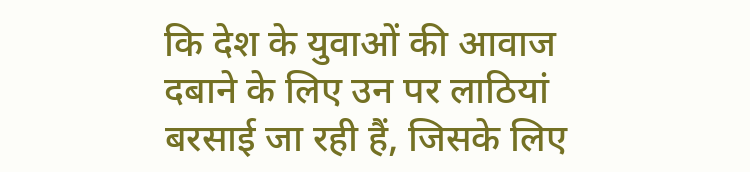कि देश के युवाओं की आवाज दबाने के लिए उन पर लाठियां बरसाई जा रही हैं, जिसके लिए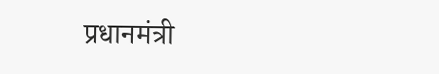प्रधानमंत्री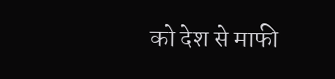को देश से माफी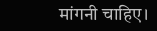मांगनी चाहिए।